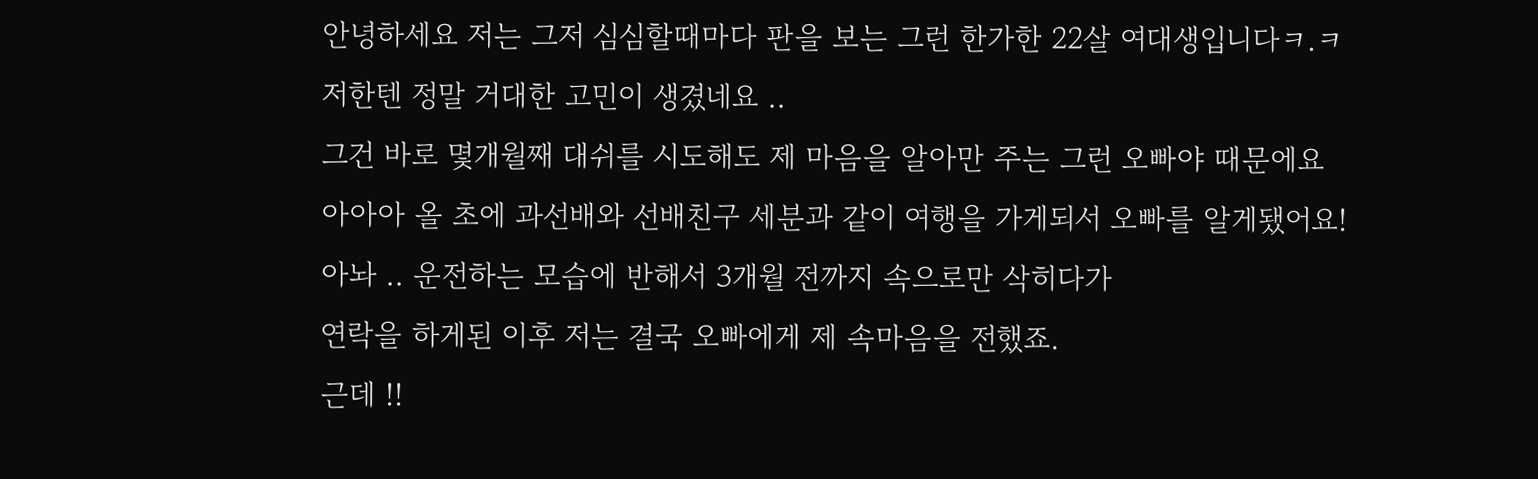안녕하세요 저는 그저 심심할때마다 판을 보는 그런 한가한 22살 여대생입니다ㅋ.ㅋ
저한텐 정말 거대한 고민이 생겼네요 ..
그건 바로 몇개월째 대쉬를 시도해도 제 마음을 알아만 주는 그런 오빠야 때문에요
아아아 올 초에 과선배와 선배친구 세분과 같이 여행을 가게되서 오빠를 알게됐어요!
아놔 .. 운전하는 모습에 반해서 3개월 전까지 속으로만 삭히다가
연락을 하게된 이후 저는 결국 오빠에게 제 속마음을 전했죠.
근데 !!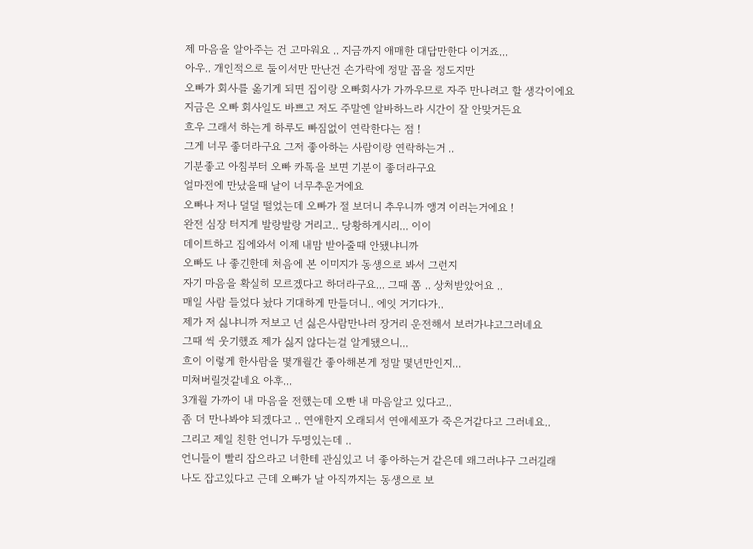제 마음을 알아주는 건 고마워요 .. 지금까지 애매한 대답만한다 이거죠...
아우.. 개인적으로 둘이서만 만난건 손가락에 정말 꼽을 정도지만
오빠가 회사를 옮기게 되면 집이랑 오빠회사가 가까우므로 자주 만나려고 할 생각이에요
지금은 오빠 회사일도 바쁘고 저도 주말엔 알바하느라 시간이 잘 안맞거든요
흐우 그래서 하는게 하루도 빠짐없이 연락한다는 점 !
그게 너무 좋더라구요 그저 좋아하는 사람이랑 연락하는거 ..
기분좋고 아침부터 오빠 카톡을 보면 기분이 좋더라구요
얼마전에 만났을때 날이 너무추운거에요
오빠나 저나 덜덜 떨었는데 오빠가 절 보더니 추우니까 앵겨 이러는거에요 !
완전 심장 터지게 발랑발랑 거리고.. 당황하게시리... 이이
데이트하고 집에와서 이제 내맘 받아줄때 안됐냐니까
오빠도 나 좋긴한데 처음에 본 이미지가 동생으로 봐서 그런지
자기 마음을 확실히 모르겠다고 하더라구요... 그때 쫌 .. 상처받았어요 ..
매일 사람 들었다 놨다 기대하게 만들더니.. 에잇 거기다가..
제가 저 싫냐니까 저보고 넌 싫은사람만나러 장거리 운전해서 보러가냐고그러네요
그때 씩 웃기했죠 제가 싫지 않다는걸 알게됐으니...
흐이 이렇게 한사람을 몇개월간 좋아해본게 정말 몇년만인지...
미쳐버릴것같네요 아후...
3개월 가까이 내 마음을 전했는데 오빤 내 마음알고 있다고..
좀 더 만나봐야 되겠다고 .. 연애한지 오래되서 연애세포가 죽은거같다고 그러네요..
그리고 제일 친한 언니가 두명있는데 ..
언니들이 빨리 잡으라고 너한테 관심있고 너 좋아하는거 같은데 왜그러냐구 그러길래
나도 잡고있다고 근데 오빠가 날 아직까지는 동생으로 보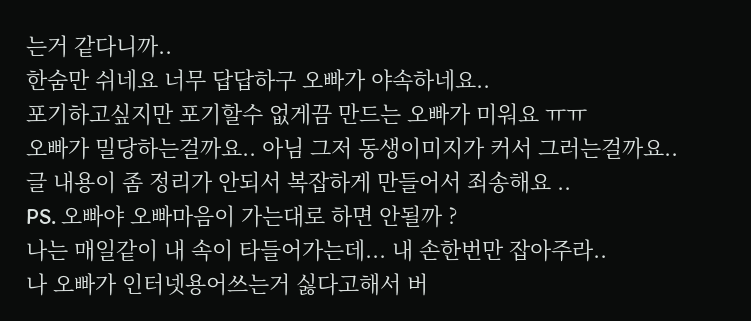는거 같다니까..
한숨만 쉬네요 너무 답답하구 오빠가 야속하네요..
포기하고싶지만 포기할수 없게끔 만드는 오빠가 미워요 ㅠㅠ
오빠가 밀당하는걸까요.. 아님 그저 동생이미지가 커서 그러는걸까요..
글 내용이 좀 정리가 안되서 복잡하게 만들어서 죄송해요 ..
PS. 오빠야 오빠마음이 가는대로 하면 안될까 ?
나는 매일같이 내 속이 타들어가는데... 내 손한번만 잡아주라..
나 오빠가 인터넷용어쓰는거 싫다고해서 버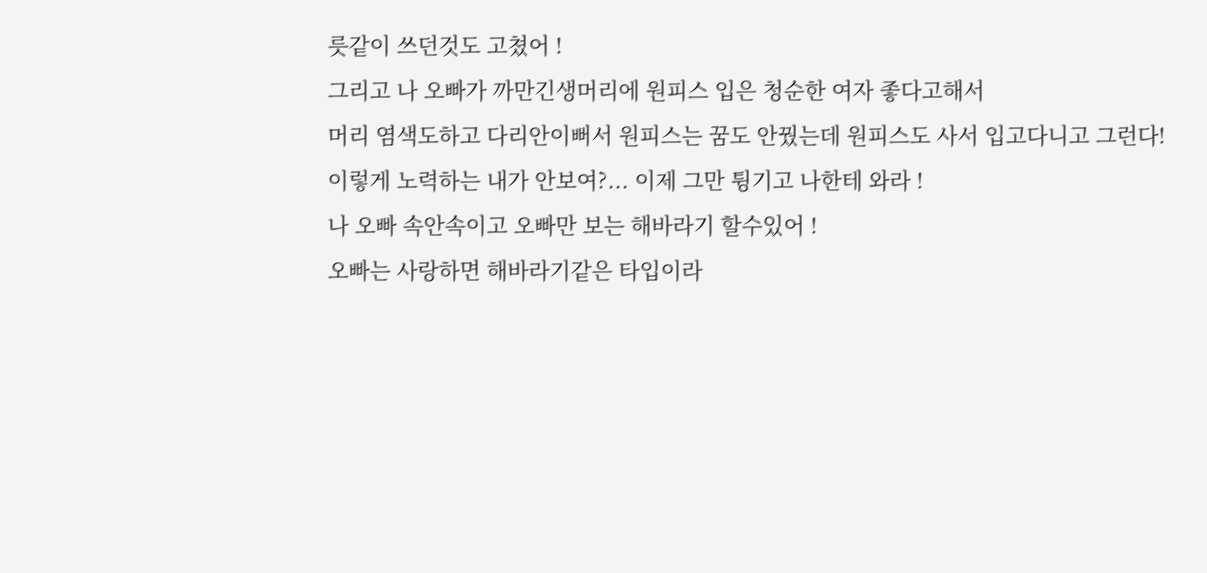릇같이 쓰던것도 고쳤어 !
그리고 나 오빠가 까만긴생머리에 원피스 입은 청순한 여자 좋다고해서
머리 염색도하고 다리안이뻐서 원피스는 꿈도 안꿨는데 원피스도 사서 입고다니고 그런다!
이렇게 노력하는 내가 안보여?... 이제 그만 튕기고 나한테 와라 !
나 오빠 속안속이고 오빠만 보는 해바라기 할수있어 !
오빠는 사랑하면 해바라기같은 타입이라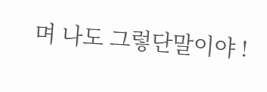며 나도 그렇단말이야 !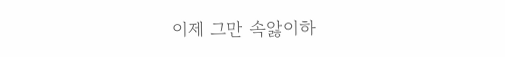이제 그만 속앓이하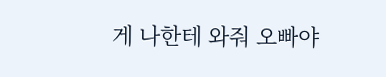게 나한테 와줘 오빠야